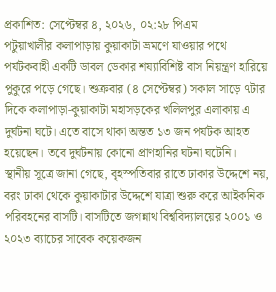প্রকাশিত: সেপ্টেম্বর ৪, ২০২৬, ০২:২৮ পিএম
পটুয়াখালীর কলাপাড়ায় কুয়াকাটা ভ্রমণে যাওয়ার পথে পর্যটকবাহী একটি ডাবল ডেকার শয্যাবিশিষ্ট বাস নিয়ন্ত্রণ হারিয়ে পুকুরে পড়ে গেছে। শুক্রবার (৪ সেপ্টেম্বর) সকাল সাড়ে ৭টার দিকে কলাপাড়া-কুয়াকাটা মহাসড়কের খলিলপুর এলাকায় এ দুর্ঘটনা ঘটে। এতে বাসে থাকা অন্তত ১৩ জন পর্যটক আহত হয়েছেন। তবে দুর্ঘটনায় কোনো প্রাণহানির ঘটনা ঘটেনি।
স্থানীয় সূত্রে জানা গেছে, বৃহস্পতিবার রাতে ঢাকার উদ্দেশে নয়, বরং ঢাকা থেকে কুয়াকাটার উদ্দেশে যাত্রা শুরু করে আইকনিক পরিবহনের বাসটি। বাসটিতে জগন্নাথ বিশ্ববিদ্যালয়ের ২০০১ ও ২০২৩ ব্যাচের সাবেক কয়েকজন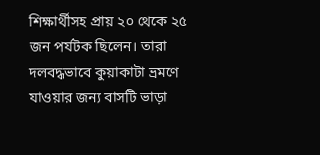শিক্ষার্থীসহ প্রায় ২০ থেকে ২৫ জন পর্যটক ছিলেন। তারা দলবদ্ধভাবে কুয়াকাটা ভ্রমণে যাওয়ার জন্য বাসটি ভাড়া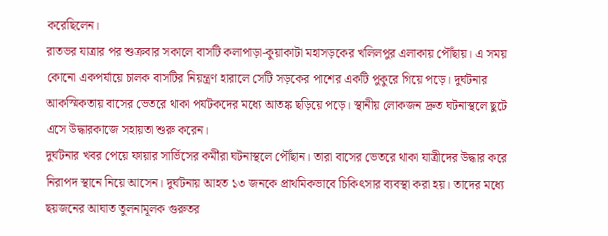করেছিলেন।
রাতভর যাত্রার পর শুক্রবার সকালে বাসটি কলাপাড়া-কুয়াকাটা মহাসড়কের খলিলপুর এলাকায় পৌঁছায়। এ সময় কোনো একপর্যায়ে চালক বাসটির নিয়ন্ত্রণ হারালে সেটি সড়কের পাশের একটি পুকুরে গিয়ে পড়ে। দুর্ঘটনার আকস্মিকতায় বাসের ভেতরে থাকা পর্যটকদের মধ্যে আতঙ্ক ছড়িয়ে পড়ে। স্থানীয় লোকজন দ্রুত ঘটনাস্থলে ছুটে এসে উদ্ধারকাজে সহায়তা শুরু করেন।
দুর্ঘটনার খবর পেয়ে ফায়ার সার্ভিসের কর্মীরা ঘটনাস্থলে পৌঁছান। তারা বাসের ভেতরে থাকা যাত্রীদের উদ্ধার করে নিরাপদ স্থানে নিয়ে আসেন। দুর্ঘটনায় আহত ১৩ জনকে প্রাথমিকভাবে চিকিৎসার ব্যবস্থা করা হয়। তাদের মধ্যে ছয়জনের আঘাত তুলনামূলক গুরুতর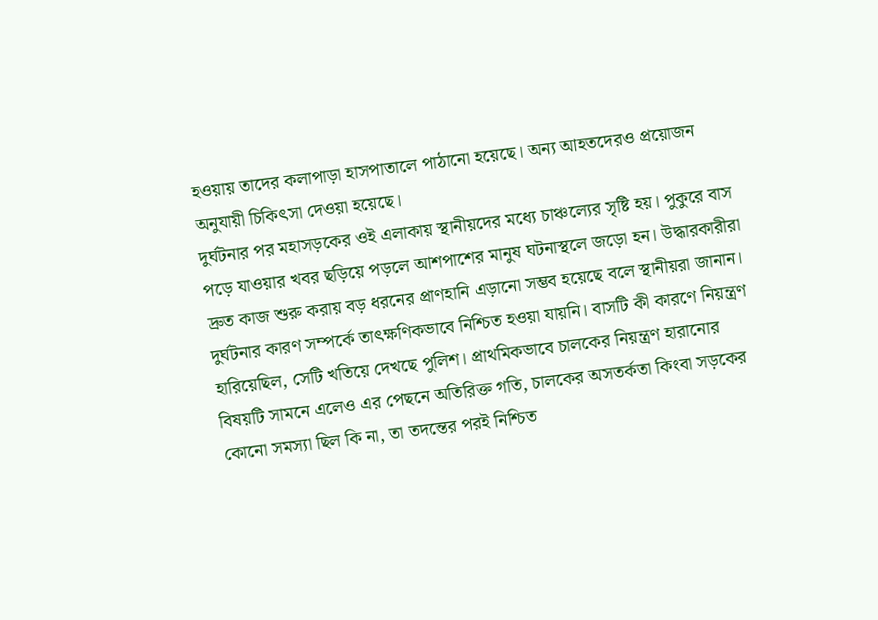হওয়ায় তাদের কলাপাড়া হাসপাতালে পাঠানো হয়েছে। অন্য আহতদেরও প্রয়োজন অনুযায়ী চিকিৎসা দেওয়া হয়েছে।
দুর্ঘটনার পর মহাসড়কের ওই এলাকায় স্থানীয়দের মধ্যে চাঞ্চল্যের সৃষ্টি হয়। পুকুরে বাস পড়ে যাওয়ার খবর ছড়িয়ে পড়লে আশপাশের মানুষ ঘটনাস্থলে জড়ো হন। উদ্ধারকারীরা দ্রুত কাজ শুরু করায় বড় ধরনের প্রাণহানি এড়ানো সম্ভব হয়েছে বলে স্থানীয়রা জানান।
দুর্ঘটনার কারণ সম্পর্কে তাৎক্ষণিকভাবে নিশ্চিত হওয়া যায়নি। বাসটি কী কারণে নিয়ন্ত্রণ হারিয়েছিল, সেটি খতিয়ে দেখছে পুলিশ। প্রাথমিকভাবে চালকের নিয়ন্ত্রণ হারানোর বিষয়টি সামনে এলেও এর পেছনে অতিরিক্ত গতি, চালকের অসতর্কতা কিংবা সড়কের কোনো সমস্যা ছিল কি না, তা তদন্তের পরই নিশ্চিত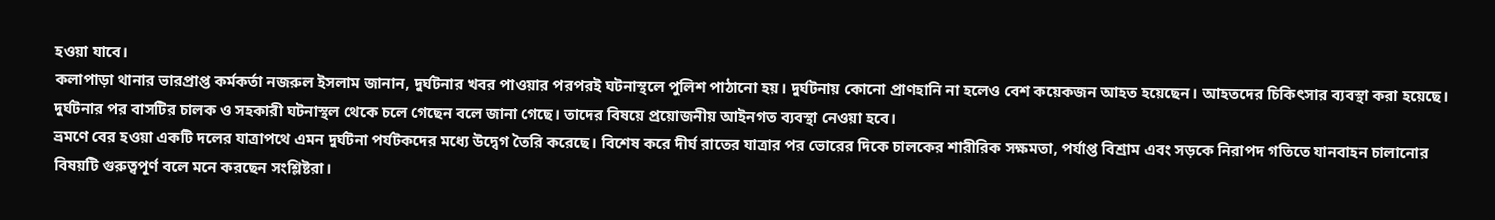হওয়া যাবে।
কলাপাড়া থানার ভারপ্রাপ্ত কর্মকর্তা নজরুল ইসলাম জানান, দুর্ঘটনার খবর পাওয়ার পরপরই ঘটনাস্থলে পুলিশ পাঠানো হয়। দুর্ঘটনায় কোনো প্রাণহানি না হলেও বেশ কয়েকজন আহত হয়েছেন। আহতদের চিকিৎসার ব্যবস্থা করা হয়েছে। দুর্ঘটনার পর বাসটির চালক ও সহকারী ঘটনাস্থল থেকে চলে গেছেন বলে জানা গেছে। তাদের বিষয়ে প্রয়োজনীয় আইনগত ব্যবস্থা নেওয়া হবে।
ভ্রমণে বের হওয়া একটি দলের যাত্রাপথে এমন দুর্ঘটনা পর্যটকদের মধ্যে উদ্বেগ তৈরি করেছে। বিশেষ করে দীর্ঘ রাতের যাত্রার পর ভোরের দিকে চালকের শারীরিক সক্ষমতা, পর্যাপ্ত বিশ্রাম এবং সড়কে নিরাপদ গতিতে যানবাহন চালানোর বিষয়টি গুরুত্বপূর্ণ বলে মনে করছেন সংশ্লিষ্টরা।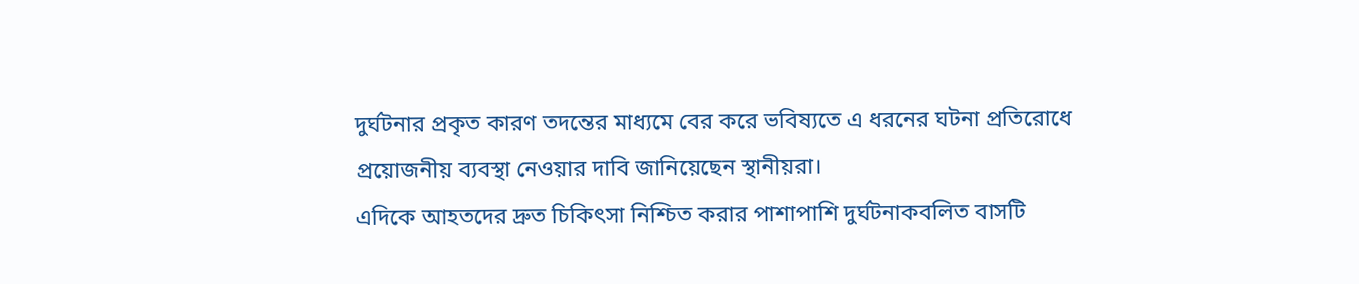দুর্ঘটনার প্রকৃত কারণ তদন্তের মাধ্যমে বের করে ভবিষ্যতে এ ধরনের ঘটনা প্রতিরোধে প্রয়োজনীয় ব্যবস্থা নেওয়ার দাবি জানিয়েছেন স্থানীয়রা।
এদিকে আহতদের দ্রুত চিকিৎসা নিশ্চিত করার পাশাপাশি দুর্ঘটনাকবলিত বাসটি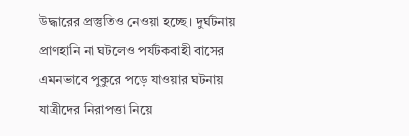উদ্ধারের প্রস্তুতিও নেওয়া হচ্ছে। দুর্ঘটনায় প্রাণহানি না ঘটলেও পর্যটকবাহী বাসের এমনভাবে পুকুরে পড়ে যাওয়ার ঘটনায় যাত্রীদের নিরাপত্তা নিয়ে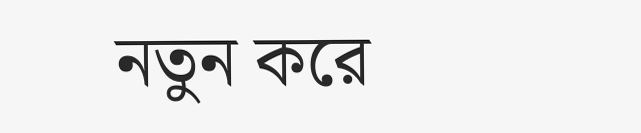নতুন করে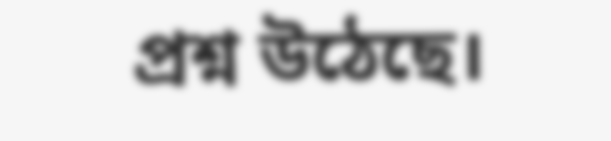প্রশ্ন উঠেছে।